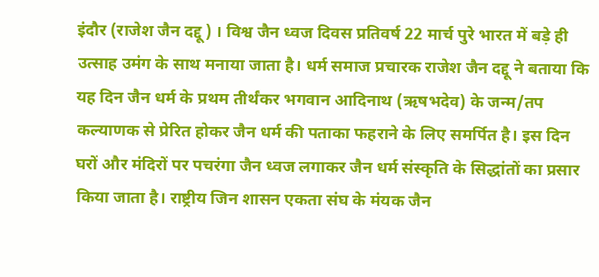इंदौर (राजेश जैन दद्दू ) । विश्व जैन ध्वज दिवस प्रतिवर्ष 22 मार्च पुरे भारत में बड़े ही उत्साह उमंग के साथ मनाया जाता है। धर्म समाज प्रचारक राजेश जैन दद्दू ने बताया कि यह दिन जैन धर्म के प्रथम तीर्थंकर भगवान आदिनाथ (ऋषभदेव) के जन्म/तप कल्याणक से प्रेरित होकर जैन धर्म की पताका फहराने के लिए समर्पित है। इस दिन घरों और मंदिरों पर पचरंगा जैन ध्वज लगाकर जैन धर्म संस्कृति के सिद्धांतों का प्रसार किया जाता है। राष्ट्रीय जिन शासन एकता संघ के मंयक जैन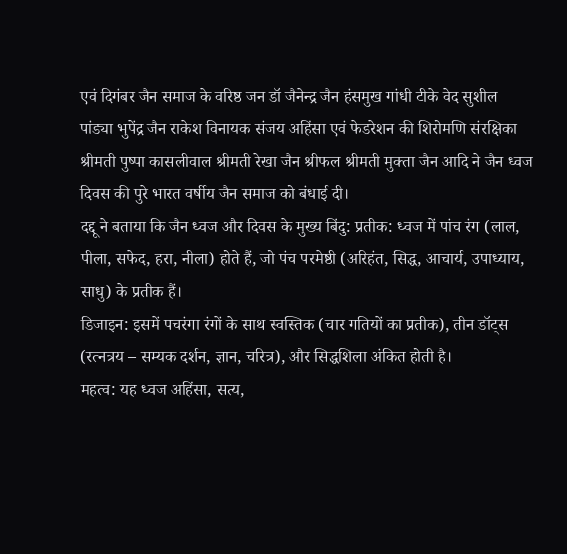एवं दिगंबर जैन समाज के वरिष्ठ जन डॉ जैनेन्द्र जैन हंसमुख गांधी टीके वेद सुशील पांड्या भुपेंद्र जैन राकेश विनायक संजय अहिंसा एवं फेडरेशन की शिरोमणि संरक्षिका श्रीमती पुष्पा कासलीवाल श्रीमती रेखा जैन श्रीफल श्रीमती मुक्ता जैन आदि ने जैन ध्वज दिवस की पुरे भारत वर्षीय जैन समाज को बंधाई दी।
दद्दू ने बताया कि जैन ध्वज और दिवस के मुख्य बिंदु: प्रतीक: ध्वज में पांच रंग (लाल, पीला, सफेद, हरा, नीला) होते हैं, जो पंच परमेष्ठी (अरिहंत, सिद्ध, आचार्य, उपाध्याय, साधु) के प्रतीक हैं।
डिजाइन: इसमें पचरंगा रंगों के साथ स्वस्तिक (चार गतियों का प्रतीक), तीन डॉट्स (रत्नत्रय – सम्यक दर्शन, ज्ञान, चरित्र), और सिद्धशिला अंकित होती है।
महत्व: यह ध्वज अहिंसा, सत्य,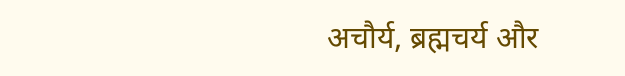अचौर्य, ब्रह्मचर्य और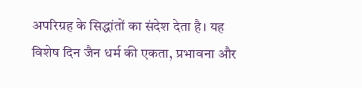अपरिग्रह के सिद्धांतों का संदेश देता है। यह विशेष दिन जैन धर्म की एकता, प्रभावना और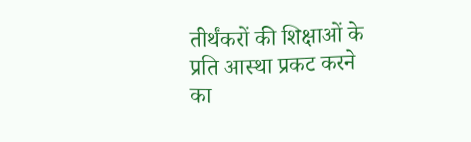तीर्थंकरों की शिक्षाओं के प्रति आस्था प्रकट करने का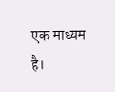एक माध्यम है।